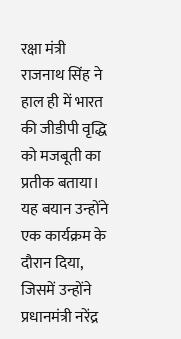रक्षा मंत्री राजनाथ सिंह ने हाल ही में भारत की जीडीपी वृद्धि को मजबूती का प्रतीक बताया। यह बयान उन्होंने एक कार्यक्रम के दौरान दिया, जिसमें उन्होंने प्रधानमंत्री नरेंद्र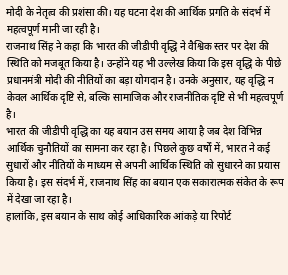मोदी के नेतृत्व की प्रशंसा की। यह घटना देश की आर्थिक प्रगति के संदर्भ में महत्वपूर्ण मानी जा रही है।
राजनाथ सिंह ने कहा कि भारत की जीडीपी वृद्धि ने वैश्विक स्तर पर देश की स्थिति को मजबूत किया है। उन्होंने यह भी उल्लेख किया कि इस वृद्धि के पीछे प्रधानमंत्री मोदी की नीतियों का बड़ा योगदान है। उनके अनुसार, यह वृद्धि न केवल आर्थिक दृष्टि से, बल्कि सामाजिक और राजनीतिक दृष्टि से भी महत्वपूर्ण है।
भारत की जीडीपी वृद्धि का यह बयान उस समय आया है जब देश विभिन्न आर्थिक चुनौतियों का सामना कर रहा है। पिछले कुछ वर्षों में, भारत ने कई सुधारों और नीतियों के माध्यम से अपनी आर्थिक स्थिति को सुधारने का प्रयास किया है। इस संदर्भ में, राजनाथ सिंह का बयान एक सकारात्मक संकेत के रूप में देखा जा रहा है।
हालांकि, इस बयान के साथ कोई आधिकारिक आंकड़े या रिपोर्ट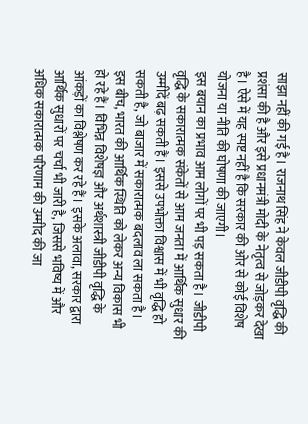साझा नहीं की गई है। राजनाथ सिंह ने केवल जीडीपी वृद्धि की प्रशंसा की है और इसे प्रधानमंत्री मोदी के नेतृत्व से जोड़कर देखा है। ऐसे में यह स्पष्ट नहीं है कि सरकार की ओर से कोई विशेष योजना या नीति की घोषणा की जाएगी।
इस बयान का प्रभाव आम लोगों पर भी पड़ सकता है। जीडीपी वृद्धि के सकारात्मक संकेतों से आम जनता में आर्थिक सुधार की उम्मीदें बढ़ सकती हैं। इससे उपभोक्ता विश्वास में भी वृद्धि हो सकती है, जो बाजार में सकारात्मक बदलाव ला सकता है।
इस बीच, भारत की आर्थिक स्थिति को लेकर अन्य विकास भी हो रहे हैं। विभिन्न विशेषज्ञ और अर्थशास्त्री जीडीपी वृद्धि के आंकड़ों का विश्लेषण कर रहे हैं। इसके अलावा, सरकार द्वारा आर्थिक सुधारों पर चर्चा भी जारी है, जिससे भविष्य में और अधिक सकारात्मक परिणाम की उम्मीद की जा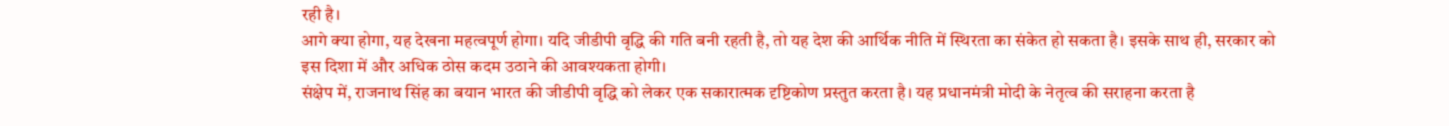रही है।
आगे क्या होगा, यह देखना महत्वपूर्ण होगा। यदि जीडीपी वृद्धि की गति बनी रहती है, तो यह देश की आर्थिक नीति में स्थिरता का संकेत हो सकता है। इसके साथ ही, सरकार को इस दिशा में और अधिक ठोस कदम उठाने की आवश्यकता होगी।
संक्षेप में, राजनाथ सिंह का बयान भारत की जीडीपी वृद्धि को लेकर एक सकारात्मक दृष्टिकोण प्रस्तुत करता है। यह प्रधानमंत्री मोदी के नेतृत्व की सराहना करता है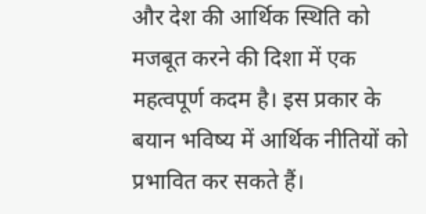और देश की आर्थिक स्थिति को मजबूत करने की दिशा में एक महत्वपूर्ण कदम है। इस प्रकार के बयान भविष्य में आर्थिक नीतियों को प्रभावित कर सकते हैं।